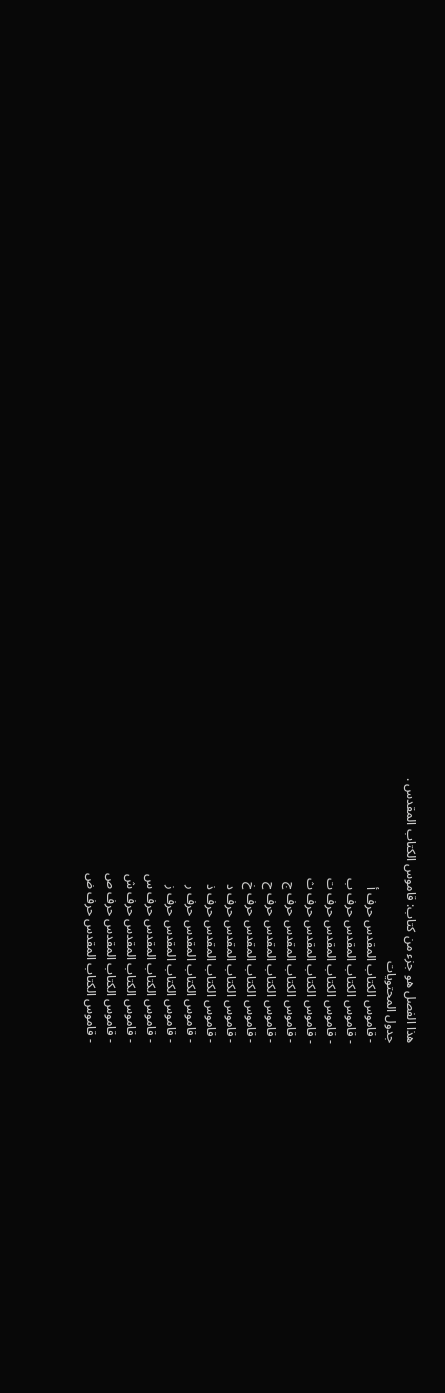هذا الفصل هو جزء من كتاب: قاموس الكتاب المقدس .
جدول المحتويات
- قاموس الكتاب المقدس حرف أ
- قاموس الكتاب المقدس حرف ب
- قاموس الكتاب المقدس حرف ت
- قاموس الكتاب المقدس حرف ث
- قاموس الكتاب المقدس حرف ج
- قاموس الكتاب المقدس حرف ح
- قاموس الكتاب المقدس حرف خ
- قاموس الكتاب المقدس حرف د
- قاموس الكتاب المقدس حرف ذ
- قاموس الكتاب المقدس حرف ر
- قاموس الكتاب المقدس حرف ز
- قاموس الكتاب المقدس حرف س
- قاموس الكتاب المقدس حرف ش
- قاموس الكتاب المقدس حرف ص
- قاموس الكتاب المقدس حرف ض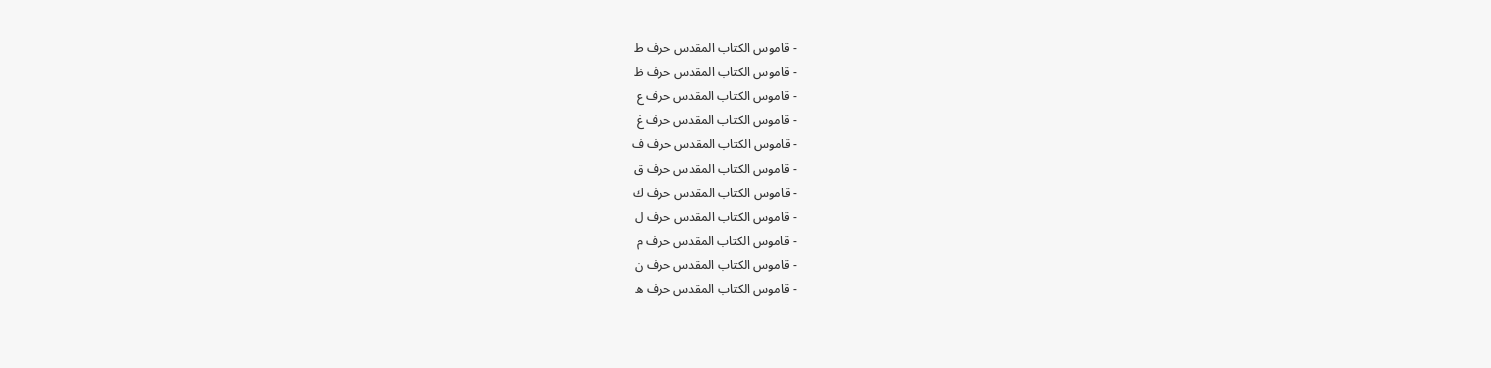- قاموس الكتاب المقدس حرف ط
- قاموس الكتاب المقدس حرف ظ
- قاموس الكتاب المقدس حرف ع
- قاموس الكتاب المقدس حرف غ
- قاموس الكتاب المقدس حرف ف
- قاموس الكتاب المقدس حرف ق
- قاموس الكتاب المقدس حرف ك
- قاموس الكتاب المقدس حرف ل
- قاموس الكتاب المقدس حرف م
- قاموس الكتاب المقدس حرف ن
- قاموس الكتاب المقدس حرف ه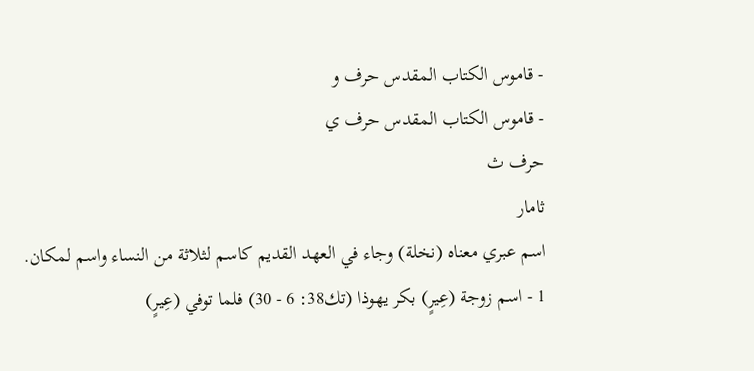- قاموس الكتاب المقدس حرف و
- قاموس الكتاب المقدس حرف ي
حرف ث
ثامار
اسم عبري معناه (نخلة) وجاء في العهد القديم كاسم لثلاثة من النساء واسم لمكان.
1 - اسم زوجة (عِيرٍ) بكر يهوذا (تك38: 6 - 30) فلما توفي (عِيرٍ)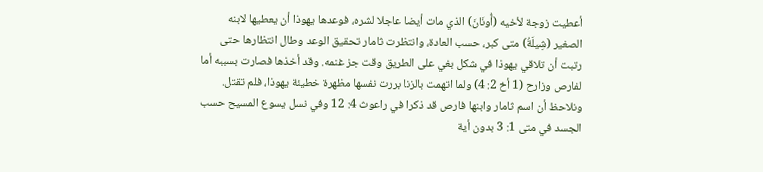أعطيت زوجة لأخيه (أُونَانَ) الذي مات أيضا عاجلا لشره، فوعدها يهوذا أن يعطيها لابنه الصغير (شِيلَةُ) متى كبر، حسب العادة، وانتظرت ثامار تحقيق الوعد وطال انتظارها حتى رتبت أن تلاقي يهوذا في شكل بغي على الطريق وقت جز غنمه. وقد أخذها فصارت بسببه أما لفارص وزارح (1 أخ 2: 4) ولما اتهمت بالزنا بررت نفسها مظهرة خطيئة يهوذا، فلم تقتل. ونلاحظ أن اسم ثامار وابنها فارص قد ذكرا في راعوث 4: 12 وفي نسل يسوع المسيح حسب الجسد في متى 1: 3 بدون أية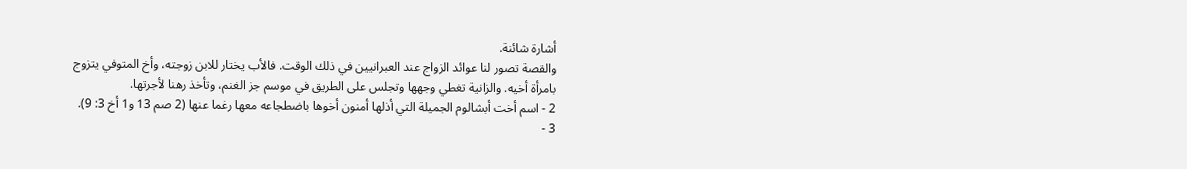أشارة شائنة.
والقصة تصور لنا عوائد الزواج عند العبرانيين في ذلك الوقت. فالأب يختار للابن زوجته، وأخ المتوفي يتزوج بامرأة أخيه. والزانية تغطي وجهها وتجلس على الطريق في موسم جز الغنم، وتأخذ رهنا لأجرتها.
2 - اسم أخت أبشالوم الجميلة التي أذلها أمنون أخوها باضطجاعه معها رغما عنها (2 صم 13 و1 أخ 3: 9).
3 -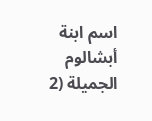اسم ابنة أبشالوم الجميلة (2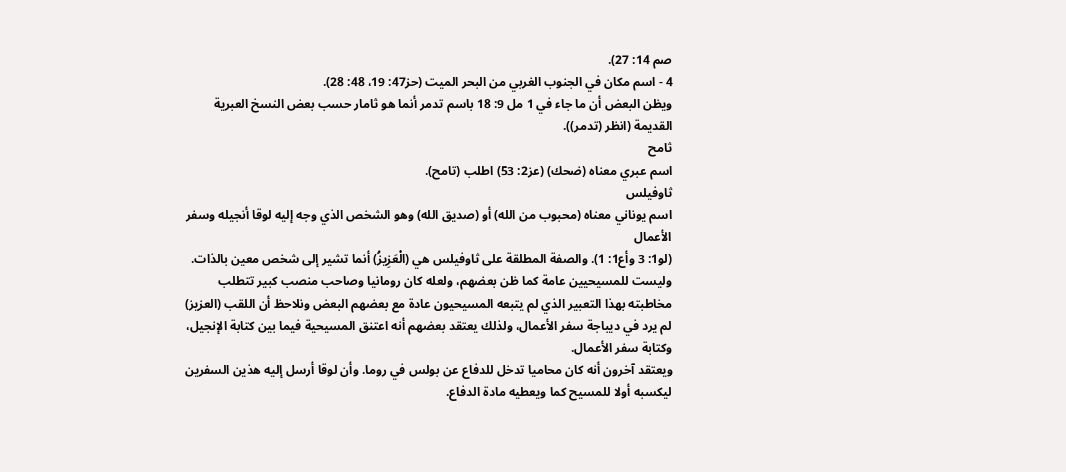صم 14: 27).
4 - اسم مكان في الجنوب الغربي من البحر الميت (حز47: 19، 48: 28).
ويظن البعض أن ما جاء في 1 مل 9: 18 باسم تدمر أنما هو ثامار حسب بعض النسخ العبرية القديمة (انظر (تدمر)).
ثامح
اسم عبري معناه (ضحك) (عز2: 53) اطلب (تامح).
ثاوفيلس
اسم يوناني معناه (محبوب من الله) أو (صديق الله) وهو الشخص الذي وجه إليه لوقا أنجيله وسفر الأعمال
(لو1: 3 وأع1: 1). والصفة المطلقة على ثاوفيلس هي (الْعَزِيزُ) أنما تشير إلى شخص معين بالذات. وليست للمسيحيين عامة كما ظن بعضهم، ولعله كان رومانيا وصاحب منصب كبير تتطلب مخاطبته بهذا التعبير الذي لم يتبعه المسيحيون عادة مع بعضهم البعض ونلاحظ أن اللقب (العزيز) لم يرد في ديباجة سفر الأعمال، ولذلك يعتقد بعضهم أنه اعتنق المسيحية فيما بين كتابة الإنجيل، وكتابة سفر الأعمال.
ويعتقد آخرون أنه كان محاميا تدخل للدفاع عن بولس في روما. وأن لوقا أرسل إليه هذين السفرين ليكسبه أولا للمسيح كما ويعطيه مادة الدفاع.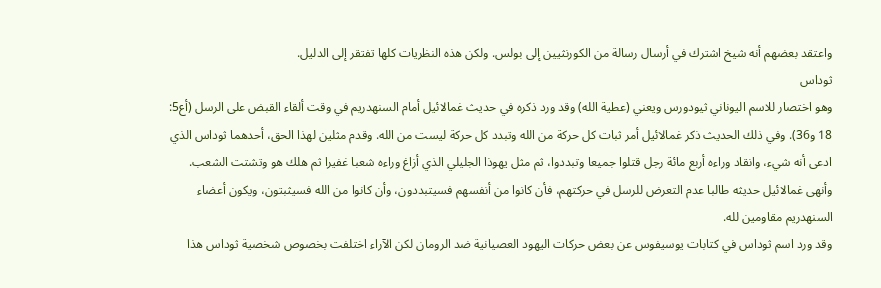واعتقد بعضهم أنه شيخ اشترك في أرسال رسالة من الكورنثيين إلى بولس. ولكن هذه النظريات كلها تفتقر إلى الدليل.
ثوداس
وهو اختصار للاسم اليوناني ثيودورس ويعني (عطية الله) وقد ورد ذكره في حديث غمالائيل أمام السنهدريم في وقت ألقاء القبض على الرسل (أع5: 18 و36). وفي ذلك الحديث ذكر غمالائيل أمر ثبات كل حركة من الله وتبدد كل حركة ليست من الله. وقدم مثلين لهذا الحق، أحدهما ثوداس الذي ادعى أنه شيء، وانقاد وراءه أربع مائة رجل قتلوا جميعا وتبددوا، ثم مثل يهوذا الجليلي الذي أزاغ وراءه شعبا غفيرا ثم هلك هو وتشتت الشعب. وأنهى غمالائيل حديثه طالبا عدم التعرض للرسل في حركتهم، فأن كانوا من أنفسهم فسيتبددون، وأن كانوا من الله فسيثبتون، ويكون أعضاء السنهدريم مقاومين لله.
وقد ورد اسم ثوداس في كتابات يوسيفوس عن بعض حركات اليهود العصيانية ضد الرومان لكن الآراء اختلفت بخصوص شخصية ثوداس هذا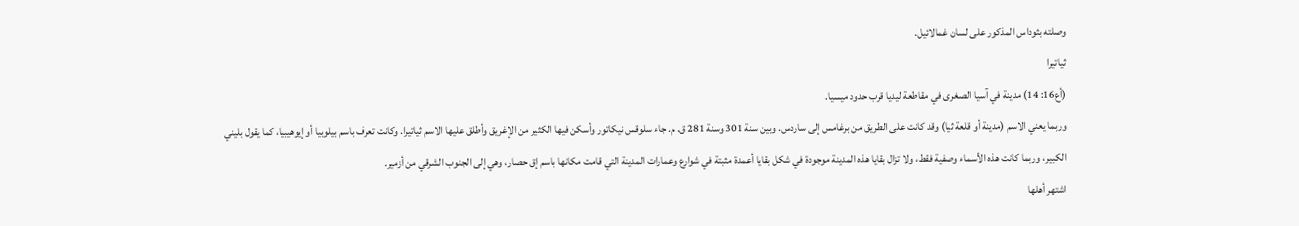وصلته بثوداس المذكور على لسان غمالائيل.
ثياتيرا
(أع16: 14) مدينة في آسيا الصغرى في مقاطعة ليديا قرب حدود ميسيا.
وربما يعني الاسم (مدينة أو قلعة ثيا) وقد كانت على الطريق من برغامس إلى ساردس. وبين سنة 301 وسنة 281 ق. م. جاء سلوقس نيكاتور وأسكن فيها الكثير من الإغريق وأطلق عليها الاسم ثياتيرا. وكانت تعرف باسم بيلوبيا أو إيوهيبيا، كما يقول بليني الكبير، وربما كانت هذه الأسماء وصفية فقط، ولا تزال بقايا هذه المدينة موجودة في شكل بقايا أعمدة مثبتة في شوارع وعمارات المدينة التي قامت مكانها باسم إق حصار، وهي إلى الجنوب الشرقي من أزمير.
اشتهر أهلها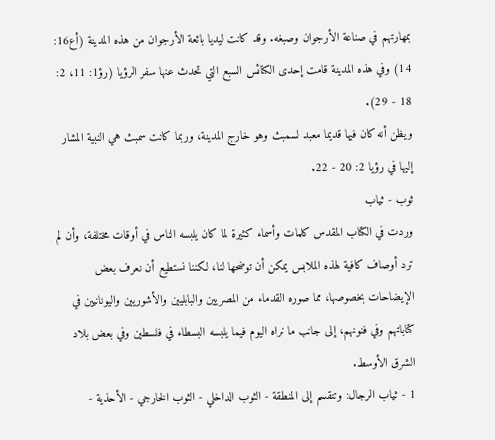بمهارتهم في صناعة الأرجوان وصبغه. وقد كانت ليديا بائعة الأرجوان من هذه المدينة (أع16: 14) وفي هذه المدينة قامت إحدى الكنائس السبع التي تحدث عنها سفر الرؤيا (رؤ1: 11، 2: 18 - 29).
ويظن أنه كان فيها قديما معبد لسمبث وهو خارج المدينة، وربما كانت سمبث هي النبية المشار إليها في رؤيا 2: 20 - 22.
ثوب - ثياب
وردت في الكتاب المقدس كلمات وأسماء كثيرة لما كان يلبسه الناس في أوقات مختلفة، وأن لم ترد أوصاف كافية لهذه الملابس يمكن أن توضحها لنا، لكننا نستطيع أن نعرف بعض الإيضاحات بخصوصها، مما صوره القدماء من المصريين والبابليين والأشوريين واليونانيين في كتاباتهم وفي فنونهم، إلى جانب ما نراه اليوم فيما يلبسه البسطاء في فلسطين وفي بعض بلاد الشرق الأوسط.
1 - ثياب الرجال: وتنقسم إلى المنطقة - الثوب الداخلي - الثوب الخارجي - الأحذية -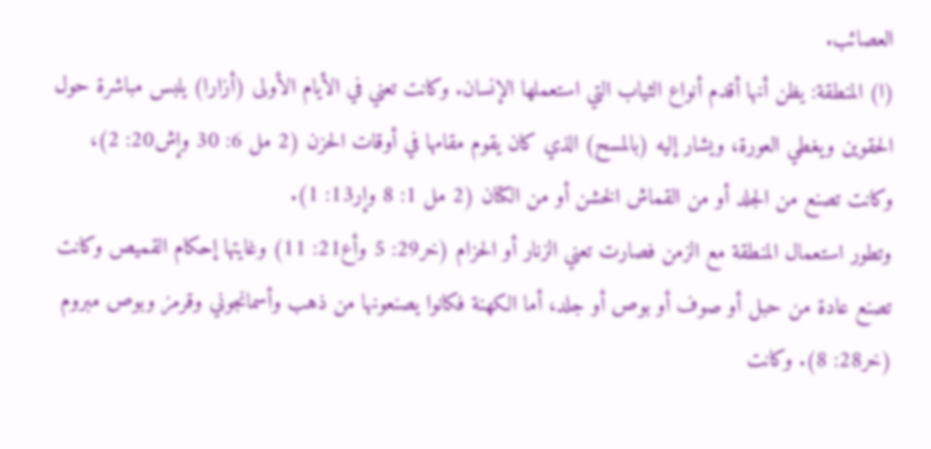العصائب.
(ا) المنطقة: يظن أنها أقدم أنواع الثياب التي استعملها الإنسان. وكانت تعني في الأيام الأولى (أزارا) يلبس مباشرة حول الحقوين ويغطي العورة، ويشار إليه (بالمسح) الذي كان يقوم مقامها في أوقات الحزن (2 مل 6: 30 وإش20: 2)، وكانت تصنع من الجلد أو من القماش الخشن أو من الكتان (2 مل 1: 8 وإر13: 1).
وتطور استعمال المنطقة مع الزمن فصارت تعني الزنار أو الحزام (خر29: 5 وأع21: 11) وغايتها إحكام القميص وكانت تصنع عادة من حبل أو صوف أو بوص أو جلد، أما الكهنة فكانوا يصنعونها من ذهب وأسمانجوني وقرمز وبوص مبروم (خر28: 8). وكانت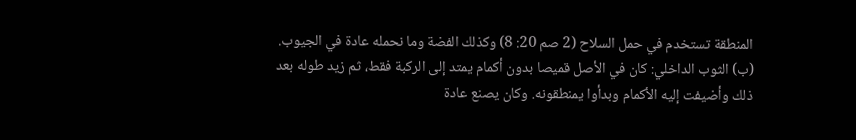المنطقة تستخدم في حمل السلاح (2 صم 20: 8) وكذلك الفضة وما نحمله عادة في الجيوب.
(ب) الثوب الداخلي: كان في الأصل قميصا بدون أكمام يمتد إلى الركبة فقط، ثم زيد طوله بعد ذلك وأضيفت إليه الأكمام وبدأوا يمنطقونه. وكان يصنع عادة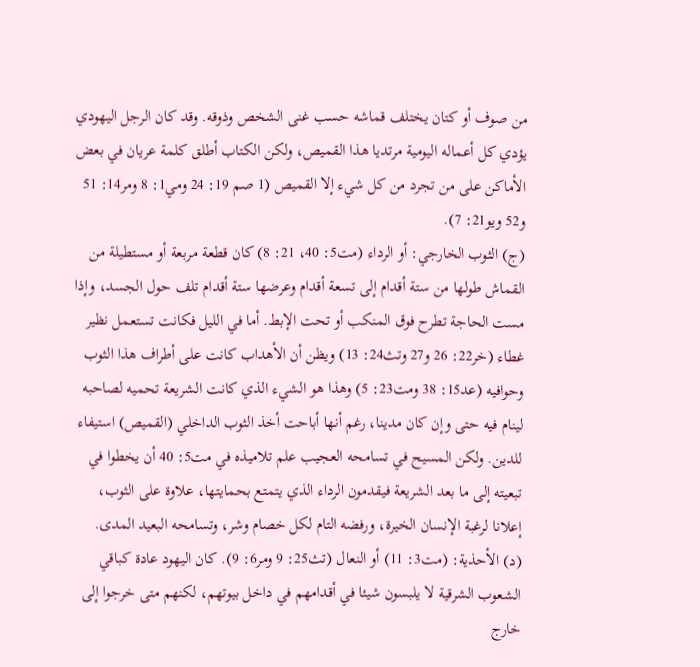من صوف أو كتان يختلف قماشه حسب غنى الشخص وذوقه. وقد كان الرجل اليهودي يؤدي كل أعماله اليومية مرتديا هذا القميص، ولكن الكتاب أطلق كلمة عريان في بعض الأماكن على من تجرد من كل شيء إلا القميص (1 صم 19: 24 ومي1: 8 ومر14: 51 و52 ويو21: 7).
(ج) الثوب الخارجي: أو الرداء (مت5: 40، 21: 8) كان قطعة مربعة أو مستطيلة من القماش طولها من ستة أقدام إلى تسعة أقدام وعرضها ستة أقدام تلف حول الجسد، وإذا مست الحاجة تطرح فوق المنكب أو تحت الإبط. أما في الليل فكانت تستعمل نظير غطاء (خر22: 26 و27 وتث24: 13) ويظن أن الأهداب كانت على أطراف هذا الثوب وحوافيه (عد15: 38 ومت23: 5) وهذا هو الشيء الذي كانت الشريعة تحميه لصاحبه لينام فيه حتى وإن كان مدينا، رغم أنها أباحت أخذ الثوب الداخلي (القميص) استيفاء للدين. ولكن المسيح في تسامحه العجيب علم تلاميذه في مت5: 40 أن يخطوا في تبعيته إلى ما بعد الشريعة فيقدمون الرداء الذي يتمتع بحمايتها، علاوة على الثوب، إعلانا لرغبة الإنسان الخيرة، ورفضه التام لكل خصام وشر، وتسامحه البعيد المدى.
(د) الأحذية: (مت3: 11) أو النعال (تث25: 9 ومر6: 9). كان اليهود عادة كباقي الشعوب الشرقية لا يلبسون شيئا في أقدامهم في داخل بيوتهم، لكنهم متى خرجوا إلى خارج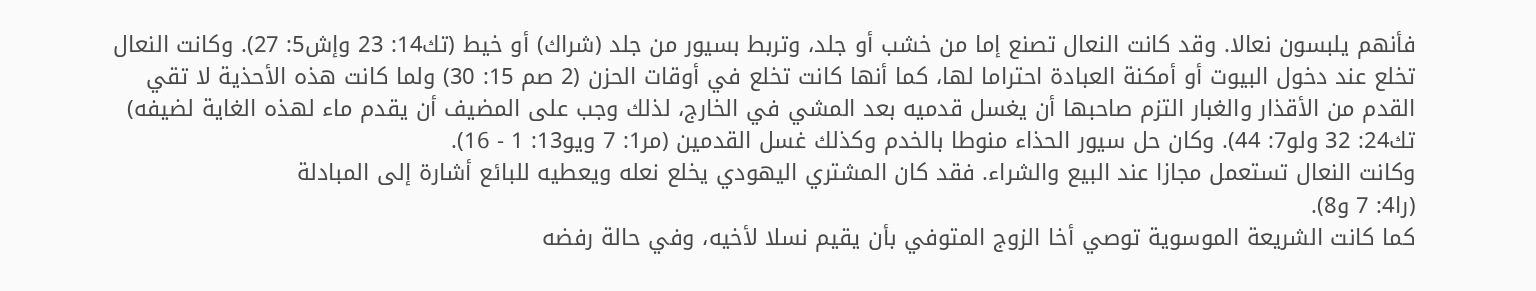فأنهم يلبسون نعالا. وقد كانت النعال تصنع إما من خشب أو جلد، وتربط بسيور من جلد (شراك) أو خيط (تك14: 23 وإش5: 27). وكانت النعال تخلع عند دخول البيوت أو أمكنة العبادة احتراما لها، كما أنها كانت تخلع في أوقات الحزن (2 صم 15: 30) ولما كانت هذه الأحذية لا تقي القدم من الأقذار والغبار التزم صاحبها أن يغسل قدميه بعد المشي في الخارج، لذلك وجب على المضيف أن يقدم ماء لهذه الغاية لضيفه) تك24: 32 ولو7: 44). وكان حل سيور الحذاء منوطا بالخدم وكذلك غسل القدمين (مر1: 7 ويو13: 1 - 16).
وكانت النعال تستعمل مجازا عند البيع والشراء. فقد كان المشتري اليهودي يخلع نعله ويعطيه للبائع أشارة إلى المبادلة
(را4: 7 و8).
كما كانت الشريعة الموسوية توصي أخا الزوج المتوفي بأن يقيم نسلا لأخيه، وفي حالة رفضه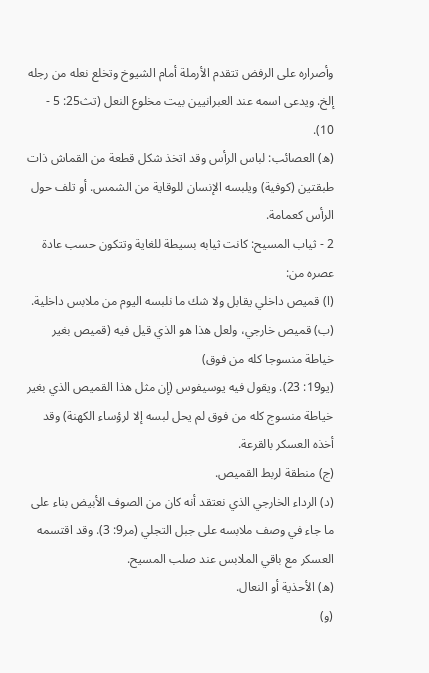وأصراره على الرفض تتقدم الأرملة أمام الشيوخ وتخلع نعله من رجله إلخ. ويدعى اسمه عند العبرانيين بيت مخلوع النعل (تث25: 5 - 10).
(ه) العصائب: لباس الرأس وقد اتخذ شكل قطعة من القماش ذات طبقتين (كوفية) ويلبسه الإنسان للوقاية من الشمس. أو تلف حول الرأس كعمامة.
2 - ثياب المسيح: كانت ثيابه بسيطة للغاية وتتكون حسب عادة عصره من:
(ا) قميص داخلي يقابل ولا شك ما نلبسه اليوم من ملابس داخلية.
(ب) قميص خارجي، ولعل هذا هو الذي قيل فيه (قميص بغير خياطة منسوجا كله من فوق)
(يو19: 23). ويقول فيه يوسيفوس (إن مثل هذا القميص الذي بغير خياطة منسوج كله من فوق لم يحل لبسه إلا لرؤساء الكهنة) وقد أخذه العسكر بالقرعة.
(ج) منطقة لربط القميص.
(د) الرداء الخارجي الذي نعتقد أنه كان من الصوف الأبيض بناء على ما جاء في وصف ملابسه على جبل التجلي (مر9: 3). وقد اقتسمه العسكر مع باقي الملابس عند صلب المسيح.
(ه) الأحذية أو النعال.
(و)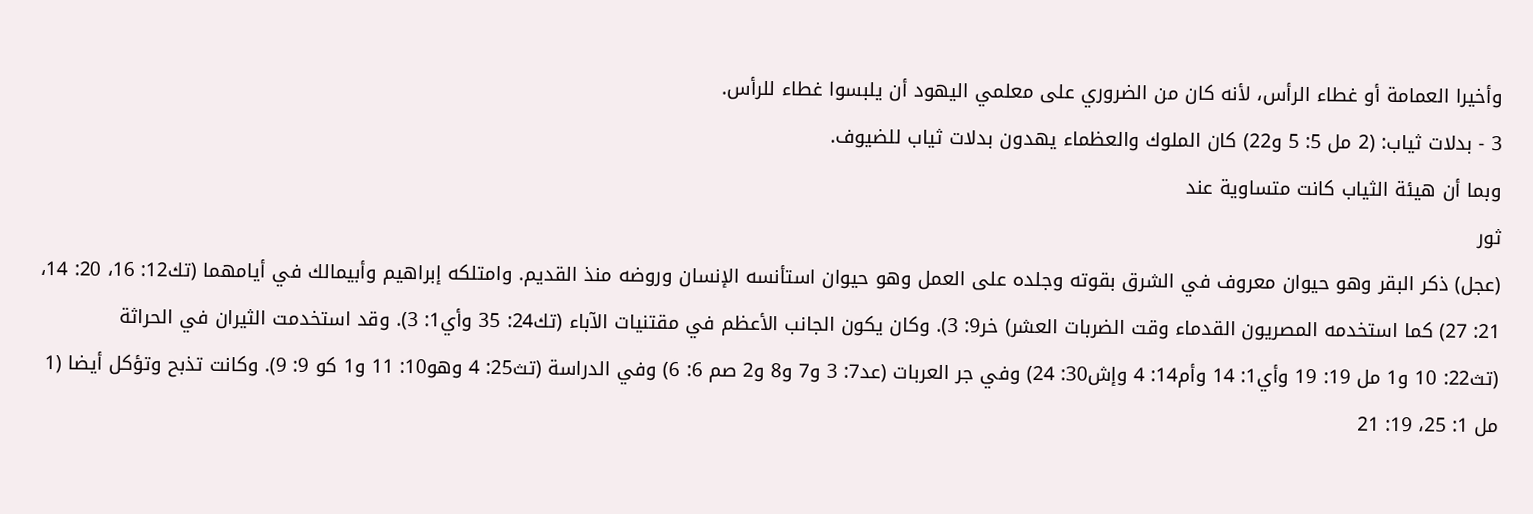وأخيرا العمامة أو غطاء الرأس، لأنه كان من الضروري على معلمي اليهود أن يلبسوا غطاء للرأس.
3 - بدلات ثياب: (2 مل 5: 5 و22) كان الملوك والعظماء يهدون بدلات ثياب للضيوف.
وبما أن هيئة الثياب كانت متساوية عند
ثور
(عجل) ذكر البقر وهو حيوان معروف في الشرق بقوته وجلده على العمل وهو حيوان استأنسه الإنسان وروضه منذ القديم. وامتلكه إبراهيم وأبيمالك في أيامهما (تك12: 16، 20: 14، 21: 27) كما استخدمه المصريون القدماء وقت الضربات العشر) خر9: 3). وكان يكون الجانب الأعظم في مقتنيات الآباء (تك24: 35 وأي1: 3). وقد استخدمت الثيران في الحراثة
(تث22: 10 و1 مل 19: 19 وأي1: 14 وأم14: 4 وإش30: 24) وفي جر العربات (عد7: 3 و7 و8 و2 صم 6: 6) وفي الدراسة (تث25: 4 وهو10: 11 و1 كو 9: 9). وكانت تذبح وتؤكل أيضا (1 مل 1: 25، 19: 21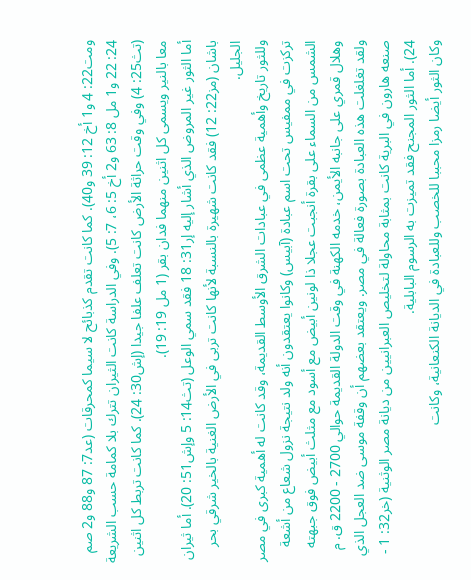ومت22: 4 و1 أخ 12: 39 و40). كما كانت تقدم كذبائح لا سيما كمحرقات (عد7: 87 و88 و2 صم 24: 22 و1 مل 8: 63 و2 أخ 5: 6، 7: 5). وفي الدراسة كانت الثيران تترك بلا كمامة حسب الشريعة (تث25: 4) وفي وقت حراثة الأرض كانت تعلف علفا جيدا (إش30: 24). كما كانت تربط كل اثنين معا بالنير ويسمى كل اثنين منهما فدان بقر (1 مل 19: 19).
أما الثور غير المروض الذي أشار إليه إر31: 18 فقد سمي الوعل (تث14: 5 وإش51: 20). أما ثيران باشان (مز22: 12) فقد كانت شهيرة بالنسبة لأنها كانت تربى في الأرض الغنية بالخير شرقي بحر الجليل.
وللثور تاريخ وأهمية عظمى في عبادات الشرق الأوسط القديمة، وقد كانت له أهمية كبرى في مصر تركزت في ممفيس تحت اسم عبادة (آبيس) وكانوا يعتقدون أنه ولد نتيجة نزول شعاع من أشعة الشمس من السماء على بقرة أنجبت عجلا ذا لونين أبيض مع أسود مع مثلث أبيض فوق جبهته وهلال قمري على جانبه الأيمن، خدمه الكهنة في وقت الدولة القديمة حوالي 2700 - 2200 ق. م ولقد تغلغلت هذه العبادة بصورة فعالة في مصر. ويعتقد بعضهم أن وقفة موسى ضد العجل الذي صنعه هارون في البرية كانت بمثابة محاولة لتخليص العبرانيين من ديانة مصر الوثنية (خر32: 1 - 24). أما الثور المجنح فقد تميزت به الرسوم البابلية.
وكان الثور أيضا رمزا محببا للخصب وللعبادة في الديانة الكنعانية، وكانت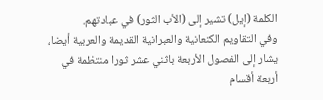الكلمة (إيل) تشير إلى (الأب الثور) في عبادتهم.
وفي التقاويم الكنعانية والعبرانية القديمة والعربية أيضا، يشار إلى الفصول الأربعة باثني عشر ثورا منتظمة في أربعة أقسام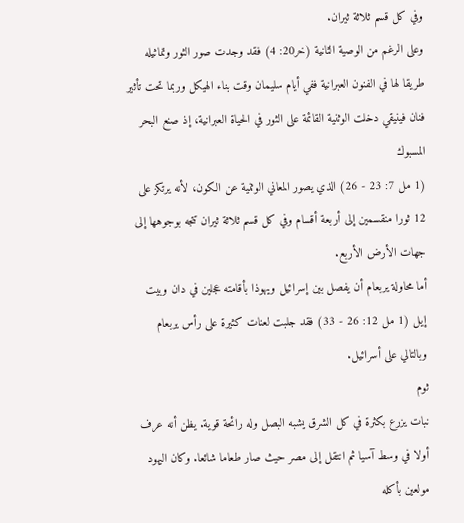وفي كل قسم ثلاثة ثيران.
وعلى الرغم من الوصية الثانية (خر20: 4) فقد وجدت صور الثور وتماثيله طريقا لها في الفنون العبرانية ففي أيام سليمان وقت بناء الهيكل وربما تحت تأثير فنان فينيقي دخلت الوثنية القائمة على الثور في الحياة العبرانية، إذ صنع البحر المسبوك
(1 مل 7: 23 - 26) الذي يصور المعاني الوثنية عن الكون، لأنه يرتكز على 12 ثورا منقسمين إلى أربعة أقسام وفي كل قسم ثلاثة ثيران تتجه بوجوهها إلى جهات الأرض الأربع.
أما محاولة يربعام أن يفصل بين إسرائيل ويهوذا بأقامته عجلين في دان وبيت إيل (1 مل 12: 26 - 33) فقد جلبت لعنات كثيرة على رأس يربعام وبالتالي على أسرائيل.
ثوم
نبات يزرع بكثرة في كل الشرق يشبه البصل وله رائحة قوية. يظن أنه عرف أولا في وسط آسيا ثم انتقل إلى مصر حيث صار طعاما شائعا. وكان اليهود مولعين بأكله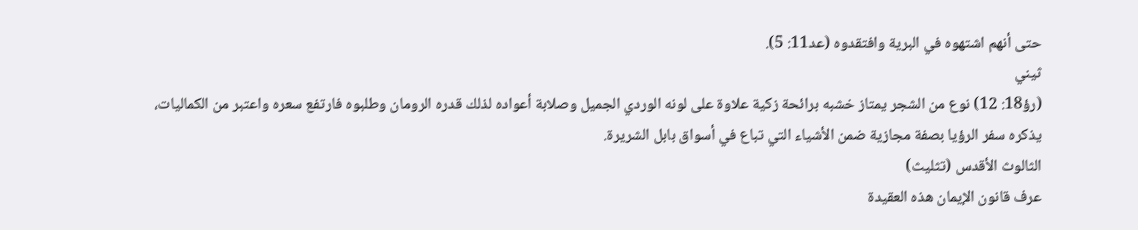حتى أنهم اشتهوه في البرية وافتقدوه (عد11: 5).
ثيني
(رؤ18: 12) نوع من الشجر يمتاز خشبه برائحة زكية علاوة على لونه الوردي الجميل وصلابة أعواده لذلك قدره الرومان وطلبوه فارتفع سعره واعتبر من الكماليات، يذكره سفر الرؤيا بصفة مجازية ضمن الأشياء التي تباع في أسواق بابل الشريرة.
الثالوث الأقدس (تثليث)
عرف قانون الإيمان هذه العقيدة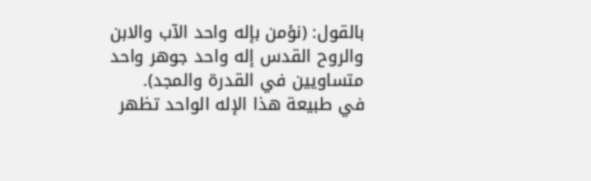بالقول: (نؤمن بإله واحد الآب والابن والروح القدس إله واحد جوهر واحد متساويين في القدرة والمجد).
في طبيعة هذا الإله الواحد تظهر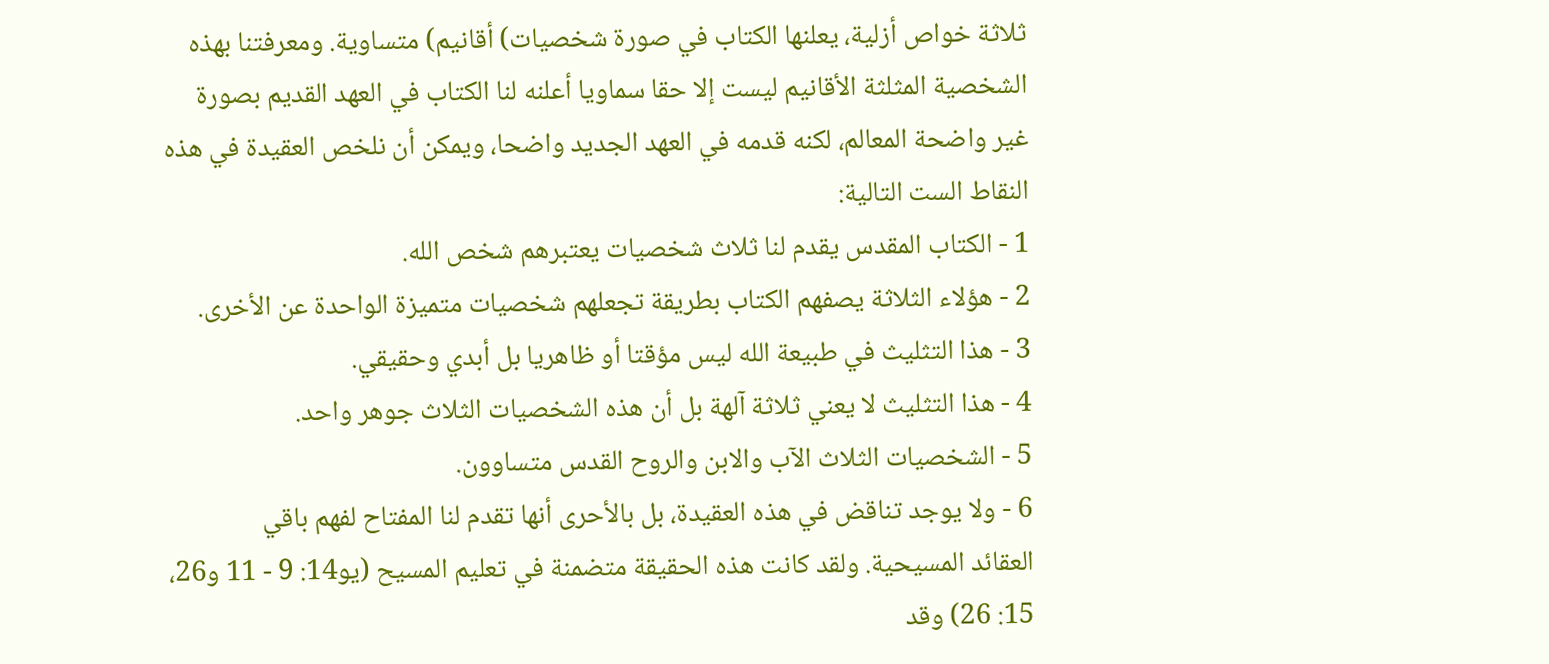ثلاثة خواص أزلية، يعلنها الكتاب في صورة شخصيات) أقانيم) متساوية. ومعرفتنا بهذه الشخصية المثلثة الأقانيم ليست إلا حقا سماويا أعلنه لنا الكتاب في العهد القديم بصورة غير واضحة المعالم، لكنه قدمه في العهد الجديد واضحا، ويمكن أن نلخص العقيدة في هذه النقاط الست التالية:
1 - الكتاب المقدس يقدم لنا ثلاث شخصيات يعتبرهم شخص الله.
2 - هؤلاء الثلاثة يصفهم الكتاب بطريقة تجعلهم شخصيات متميزة الواحدة عن الأخرى.
3 - هذا التثليث في طبيعة الله ليس مؤقتا أو ظاهريا بل أبدي وحقيقي.
4 - هذا التثليث لا يعني ثلاثة آلهة بل أن هذه الشخصيات الثلاث جوهر واحد.
5 - الشخصيات الثلاث الآب والابن والروح القدس متساوون.
6 - ولا يوجد تناقض في هذه العقيدة، بل بالأحرى أنها تقدم لنا المفتاح لفهم باقي
العقائد المسيحية. ولقد كانت هذه الحقيقة متضمنة في تعليم المسيح (يو14: 9 - 11 و26، 15: 26) وقد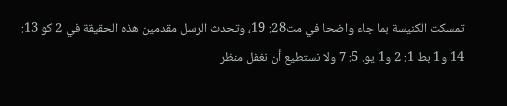تمسكت الكنيسة بما جاء واضحا في مت28: 19، وتحدث الرسل مقدمين هذه الحقيقة في 2 كو 13: 14 و1 بط 1: 2 و1 يو. 5: 7 ولا نستطيع أن نغفل منظر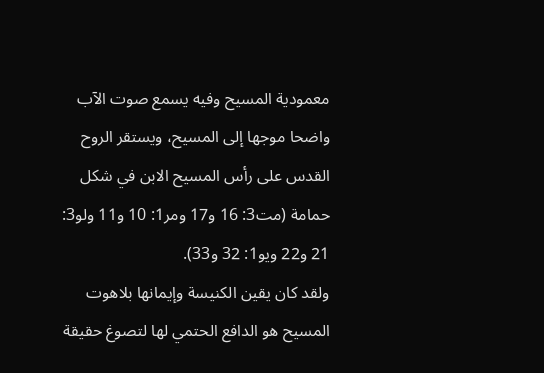معمودية المسيح وفيه يسمع صوت الآب واضحا موجها إلى المسيح، ويستقر الروح القدس على رأس المسيح الابن في شكل حمامة (مت3: 16 و17 ومر1: 10 و11 ولو3: 21 و22 ويو1: 32 و33).
ولقد كان يقين الكنيسة وإيمانها بلاهوت المسيح هو الدافع الحتمي لها لتصوغ حقيقة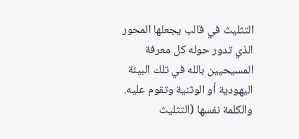التثليث في قالب يجعلها المحور الذي تدور حوله كل معرفة المسيحيين بالله في تلك البيئة اليهودية أو الوثنية وتقوم عليه.
والكلمة نفسها (التثليث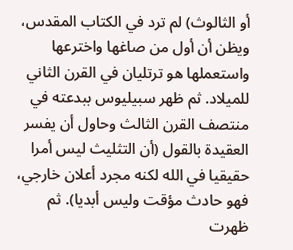أو الثالوث) لم ترد في الكتاب المقدس، ويظن أن أول من صاغها واخترعها واستعملها هو ترتليان في القرن الثاني للميلاد. ثم ظهر سبيليوس ببدعته في منتصف القرن الثالث وحاول أن يفسر العقيدة بالقول (أن التثليث ليس أمرا حقيقيا في الله لكنه مجرد أعلان خارجي، فهو حادث مؤقت وليس أبديا). ثم ظهرت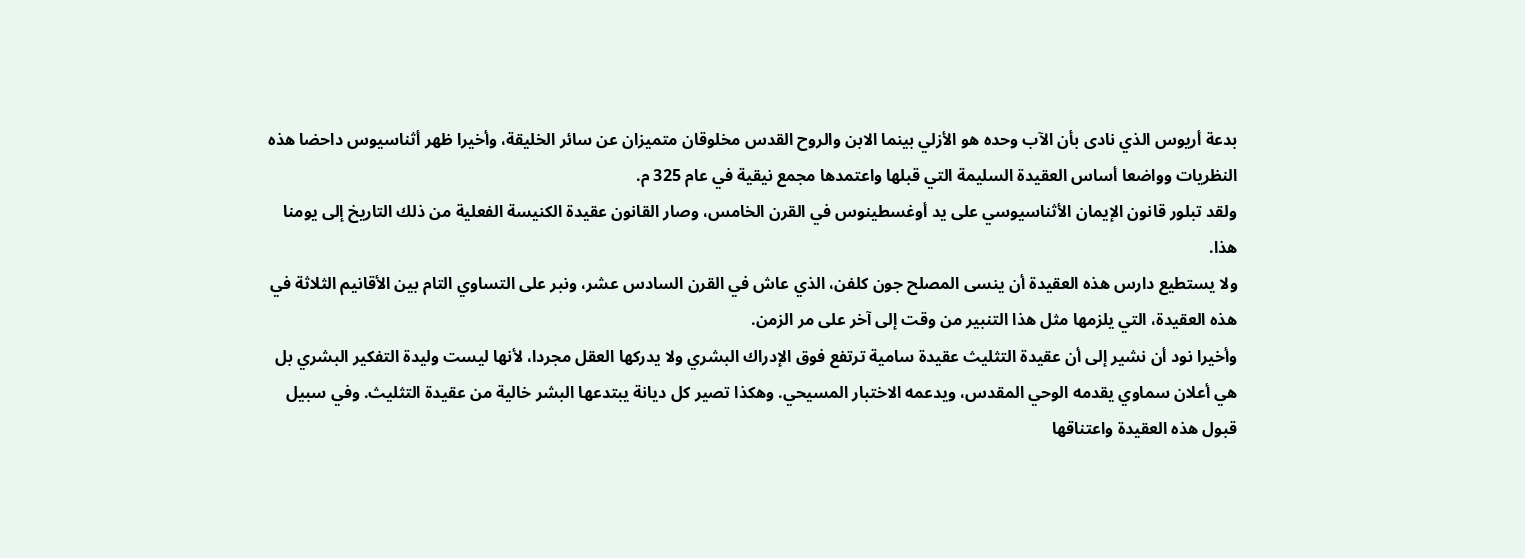بدعة أريوس الذي نادى بأن الآب وحده هو الأزلي بينما الابن والروح القدس مخلوقان متميزان عن سائر الخليقة، وأخيرا ظهر أثناسيوس داحضا هذه النظريات وواضعا أساس العقيدة السليمة التي قبلها واعتمدها مجمع نيقية في عام 325 م.
ولقد تبلور قانون الإيمان الأثناسيوسي على يد أوغسطينوس في القرن الخامس، وصار القانون عقيدة الكنيسة الفعلية من ذلك التاريخ إلى يومنا هذا.
ولا يستطيع دارس هذه العقيدة أن ينسى المصلح جون كلفن، الذي عاش في القرن السادس عشر، ونبر على التساوي التام بين الأقانيم الثلاثة في هذه العقيدة، التي يلزمها مثل هذا التنبير من وقت إلى آخر على مر الزمن.
وأخيرا نود أن نشير إلى أن عقيدة التثليث عقيدة سامية ترتفع فوق الإدراك البشري ولا يدركها العقل مجردا، لأنها ليست وليدة التفكير البشري بل هي أعلان سماوي يقدمه الوحي المقدس، ويدعمه الاختبار المسيحي. وهكذا تصير كل ديانة يبتدعها البشر خالية من عقيدة التثليث. وفي سبيل قبول هذه العقيدة واعتناقها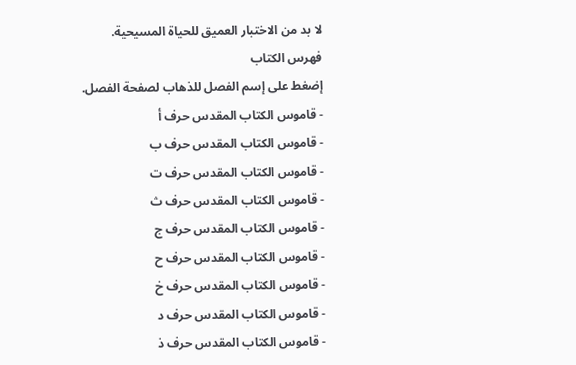لا بد من الاختبار العميق للحياة المسيحية.
فهرس الكتاب
إضغط على إسم الفصل للذهاب لصفحة الفصل.
- قاموس الكتاب المقدس حرف أ
- قاموس الكتاب المقدس حرف ب
- قاموس الكتاب المقدس حرف ت
- قاموس الكتاب المقدس حرف ث
- قاموس الكتاب المقدس حرف ج
- قاموس الكتاب المقدس حرف ح
- قاموس الكتاب المقدس حرف خ
- قاموس الكتاب المقدس حرف د
- قاموس الكتاب المقدس حرف ذ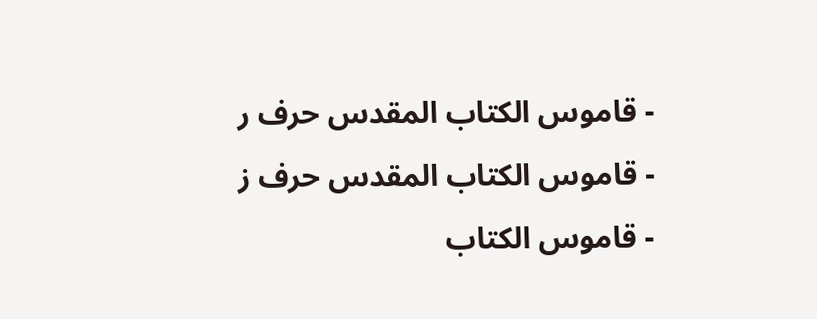- قاموس الكتاب المقدس حرف ر
- قاموس الكتاب المقدس حرف ز
- قاموس الكتاب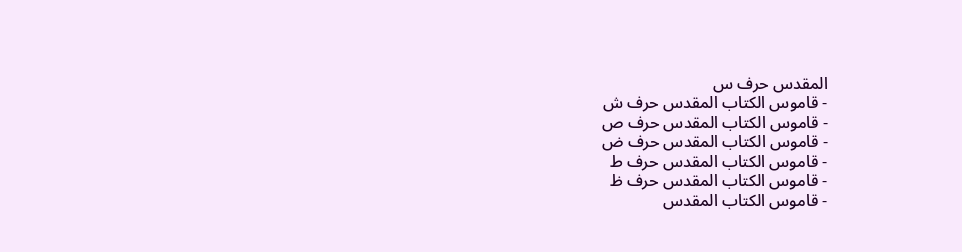المقدس حرف س
- قاموس الكتاب المقدس حرف ش
- قاموس الكتاب المقدس حرف ص
- قاموس الكتاب المقدس حرف ض
- قاموس الكتاب المقدس حرف ط
- قاموس الكتاب المقدس حرف ظ
- قاموس الكتاب المقدس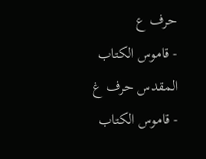حرف ع
- قاموس الكتاب المقدس حرف غ
- قاموس الكتاب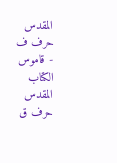المقدس حرف ف
- قاموس الكتاب المقدس حرف ق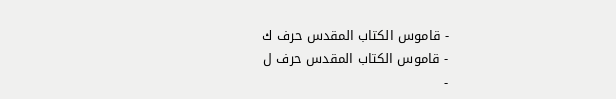- قاموس الكتاب المقدس حرف ك
- قاموس الكتاب المقدس حرف ل
-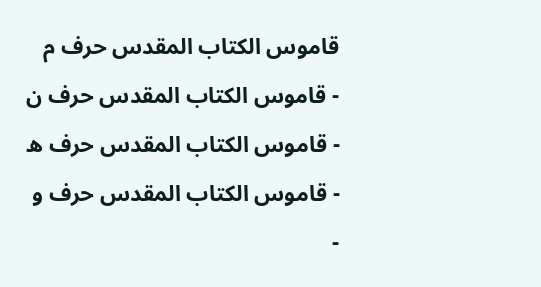قاموس الكتاب المقدس حرف م
- قاموس الكتاب المقدس حرف ن
- قاموس الكتاب المقدس حرف ه
- قاموس الكتاب المقدس حرف و
-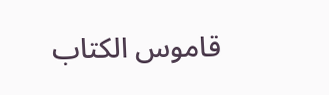قاموس الكتاب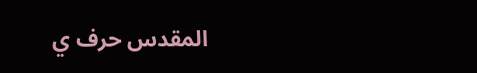المقدس حرف ي